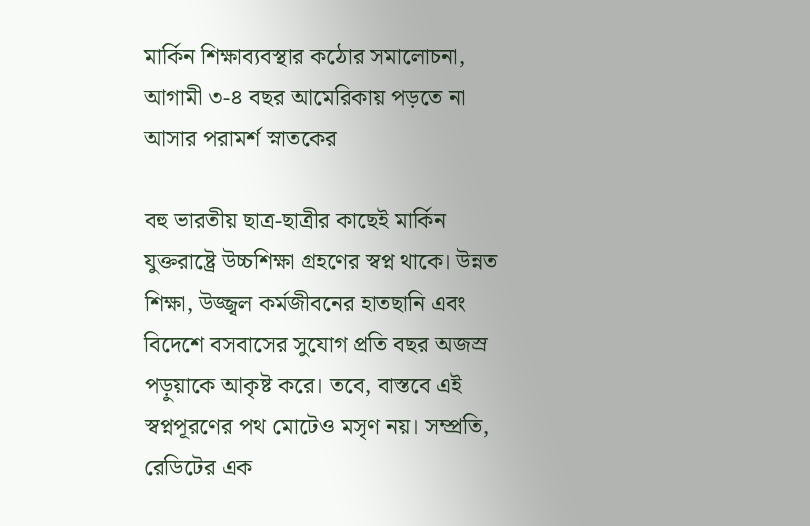মার্কিন শিক্ষাব্যবস্থার কঠোর সমালোচনা, আগামী ৩-৪ বছর আমেরিকায় পড়তে না আসার পরামর্শ স্নাতকের

বহু ভারতীয় ছাত্র-ছাত্রীর কাছেই মার্কিন যুক্তরাষ্ট্রে উচ্চশিক্ষা গ্রহণের স্বপ্ন থাকে। উন্নত শিক্ষা, উজ্জ্বল কর্মজীবনের হাতছানি এবং বিদেশে বসবাসের সুযোগ প্রতি বছর অজস্র পড়ুয়াকে আকৃষ্ট করে। তবে, বাস্তবে এই স্বপ্নপূরণের পথ মোটেও মসৃণ নয়। সম্প্রতি, রেডিটের এক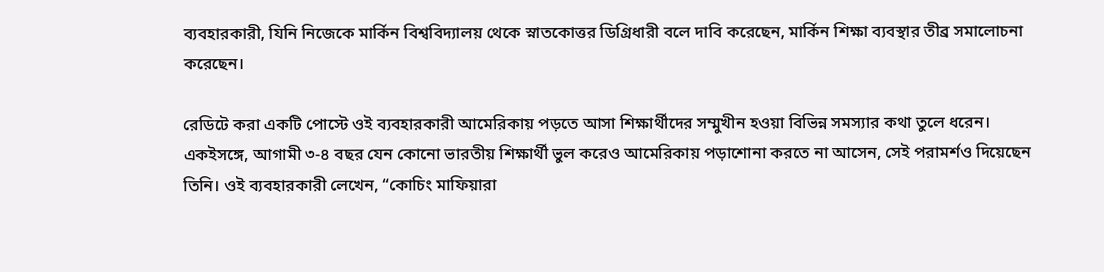ব্যবহারকারী, যিনি নিজেকে মার্কিন বিশ্ববিদ্যালয় থেকে স্নাতকোত্তর ডিগ্রিধারী বলে দাবি করেছেন, মার্কিন শিক্ষা ব্যবস্থার তীব্র সমালোচনা করেছেন।

রেডিটে করা একটি পোস্টে ওই ব্যবহারকারী আমেরিকায় পড়তে আসা শিক্ষার্থীদের সম্মুখীন হওয়া বিভিন্ন সমস্যার কথা তুলে ধরেন। একইসঙ্গে, আগামী ৩-৪ বছর যেন কোনো ভারতীয় শিক্ষার্থী ভুল করেও আমেরিকায় পড়াশোনা করতে না আসেন, সেই পরামর্শও দিয়েছেন তিনি। ওই ব্যবহারকারী লেখেন, “কোচিং মাফিয়ারা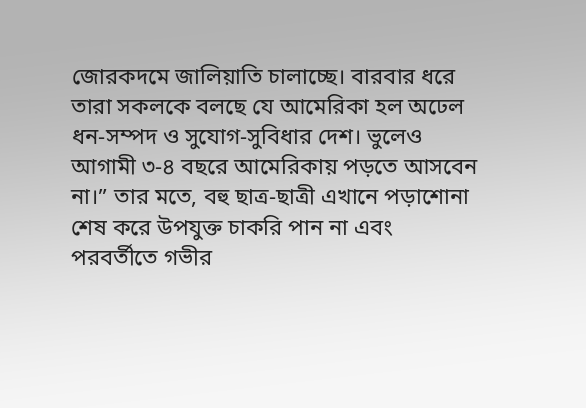জোরকদমে জালিয়াতি চালাচ্ছে। বারবার ধরে তারা সকলকে বলছে যে আমেরিকা হল অঢেল ধন-সম্পদ ও সুযোগ-সুবিধার দেশ। ভুলেও আগামী ৩-৪ বছরে আমেরিকায় পড়তে আসবেন না।” তার মতে, বহু ছাত্র-ছাত্রী এখানে পড়াশোনা শেষ করে উপযুক্ত চাকরি পান না এবং পরবর্তীতে গভীর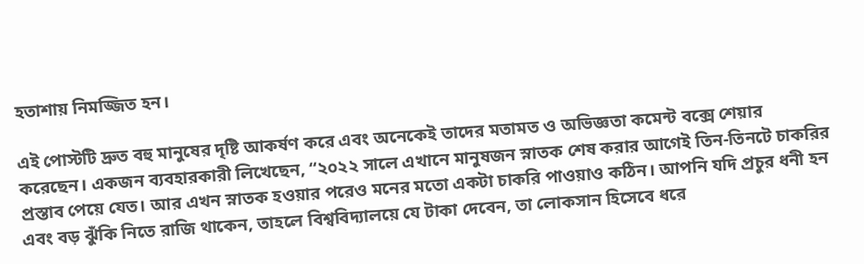হতাশায় নিমজ্জিত হন।

এই পোস্টটি দ্রুত বহু মানুষের দৃষ্টি আকর্ষণ করে এবং অনেকেই তাদের মতামত ও অভিজ্ঞতা কমেন্ট বক্সে শেয়ার করেছেন। একজন ব্যবহারকারী লিখেছেন, “২০২২ সালে এখানে মানুষজন স্নাতক শেষ করার আগেই তিন-তিনটে চাকরির প্রস্তাব পেয়ে যেত। আর এখন স্নাতক হওয়ার পরেও মনের মতো একটা চাকরি পাওয়াও কঠিন। আপনি যদি প্রচুর ধনী হন এবং বড় ঝুঁকি নিতে রাজি থাকেন, তাহলে বিশ্ববিদ্যালয়ে যে টাকা দেবেন, তা লোকসান হিসেবে ধরে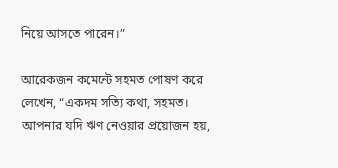নিয়ে আসতে পারেন।”

আরেকজন কমেন্টে সহমত পোষণ করে লেখেন, “একদম সত্যি কথা, সহমত। আপনার যদি ঋণ নেওয়ার প্রয়োজন হয়,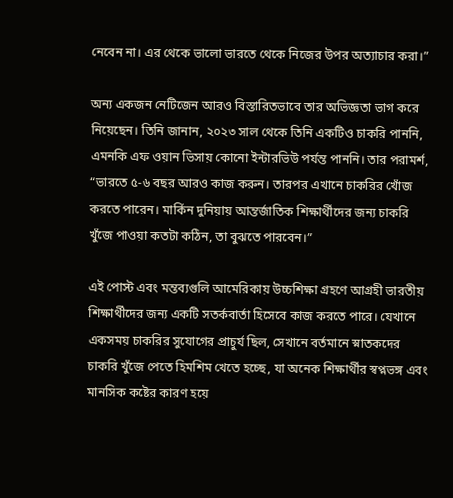নেবেন না। এর থেকে ভালো ভারতে থেকে নিজের উপর অত্যাচার করা।”

অন্য একজন নেটিজেন আরও বিস্তারিতভাবে তার অভিজ্ঞতা ভাগ করে নিয়েছেন। তিনি জানান, ২০২৩ সাল থেকে তিনি একটিও চাকরি পাননি, এমনকি এফ ওয়ান ভিসায় কোনো ইন্টারভিউ পর্যন্ত পাননি। তার পরামর্শ, “ভারতে ৫-৬ বছর আরও কাজ করুন। তারপর এখানে চাকরির খোঁজ করতে পারেন। মার্কিন দুনিয়ায় আন্তর্জাতিক শিক্ষার্থীদের জন্য চাকরি খুঁজে পাওয়া কতটা কঠিন, তা বুঝতে পারবেন।”

এই পোস্ট এবং মন্তব্যগুলি আমেরিকায় উচ্চশিক্ষা গ্রহণে আগ্রহী ভারতীয় শিক্ষার্থীদের জন্য একটি সতর্কবার্তা হিসেবে কাজ করতে পারে। যেখানে একসময় চাকরির সুযোগের প্রাচুর্য ছিল, সেখানে বর্তমানে স্নাতকদের চাকরি খুঁজে পেতে হিমশিম খেতে হচ্ছে, যা অনেক শিক্ষার্থীর স্বপ্নভঙ্গ এবং মানসিক কষ্টের কারণ হয়ে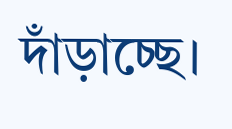দাঁড়াচ্ছে।